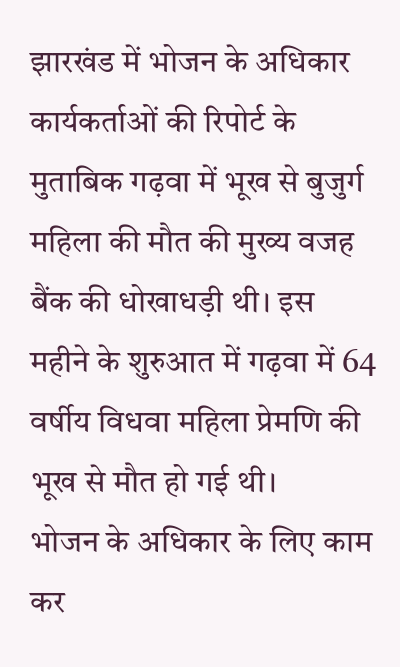झारखंड में भोजन के अधिकार कार्यकर्ताओं की रिपोर्ट के मुताबिक गढ़वा में भूख से बुजुर्ग महिला की मौत की मुख्य वजह बैंक की धोखाधड़ी थी। इस महीने के शुरुआत में गढ़वा में 64 वर्षीय विधवा महिला प्रेमणि की भूख से मौत हो गई थी।
भोजन के अधिकार के लिए काम कर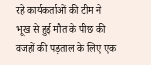रहे कार्यकर्ताओं की टीम ने भूख से हुई मौत के पीछ की वजहों की पड़ताल के लिए एक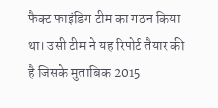फैक्ट फाइंडिग टीम का गठन किया था। उसी टीम ने यह रिपोर्ट तैयार की है जिसके मुताबिक 2015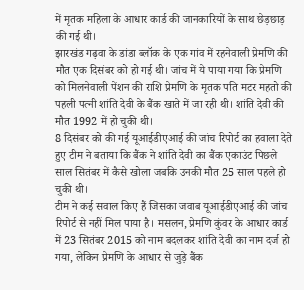में मृतक महिला के आधार कार्ड की जानकारियों के साथ छेड़छाड़ की गई थी।
झारखंड गढ़वा के डांडा ब्लॉक के एक गांव में रहनेवाली प्रेमणि की मौत एक दिसंबर को हो गई थी। जांच में ये पाया गया कि प्रेमणि को मिलनेवाली पेंशन की राशि प्रेमणि के मृतक पति मटर महतो की पहली पत्नी शांति देवी के बैंक खाते में जा रही थी। शांति देवी की मौत 1992 में हो चुकी थी।
8 दिसंबर को की गई यूआईडीएआई की जांच रिपोर्ट का हवाला देते हुए टीम ने बताया कि बैंक ने शांति देवी का बैंक एकाउंट पिछले साल सितंबर में कैसे खोला जबकि उनकी मौत 25 साल पहले हो चुकी थी।
टीम ने कई सवाल किए हैं जिसका जवाब यूआईडीएआई की जांच रिपोर्ट से नहीं मिल पाया है। मसलन, प्रेमणि कुंवर के आधार कार्ड में 23 सितंबर 2015 को नाम बदलकर शांति देवी का नाम दर्ज हो गया, लेकिन प्रेमणि के आधार से जुड़े बैंक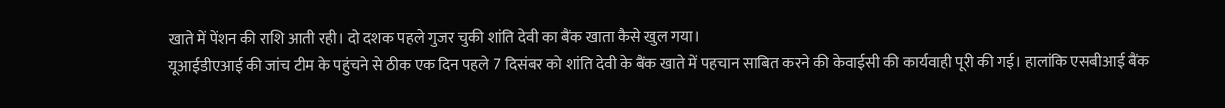खाते में पेंशन की राशि आती रही। दो दशक पहले गुजर चुकी शांति देवी का बैंक खाता कैसे खुल गया।
यूआईडीएआई की जांच टीम के पहुंचने से ठीक एक दिन पहले 7 दिसंबर को शांति देवी के बैंक खाते में पहचान साबित करने की केवाईसी की कार्यवाही पूरी की गई। हालांकि एसबीआई बैंक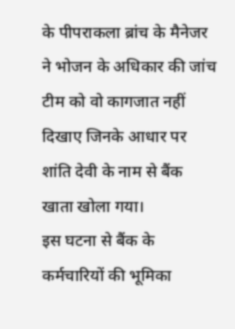के पीपराकला ब्रांच के मैनेजर ने भोजन के अधिकार की जांच टीम को वो कागजात नहीं दिखाए जिनके आधार पर शांति देवी के नाम से बैंक खाता खोला गया।
इस घटना से बैंक के कर्मचारियों की भूमिका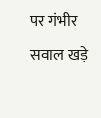पर गंभीर सवाल खड़े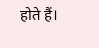होते हैं।